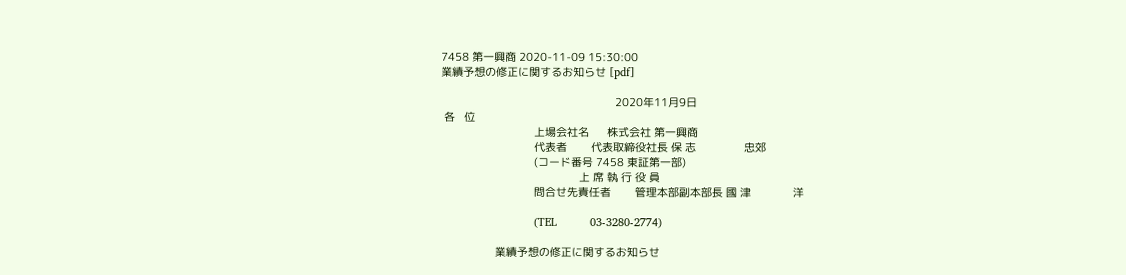7458 第一興商 2020-11-09 15:30:00
業績予想の修正に関するお知らせ [pdf]

                                                          2020年11月9日
 各   位
                               上場会社名      株式会社 第一興商
                               代表者        代表取締役社長 保 志                忠郊
                               (コード番号 7458 東証第一部)
                                              上 席 執 行 役 員
                               問合せ先責任者        管理本部副本部長 國 津              洋

                               (TEL           03-3280-2774)

                  業績予想の修正に関するお知らせ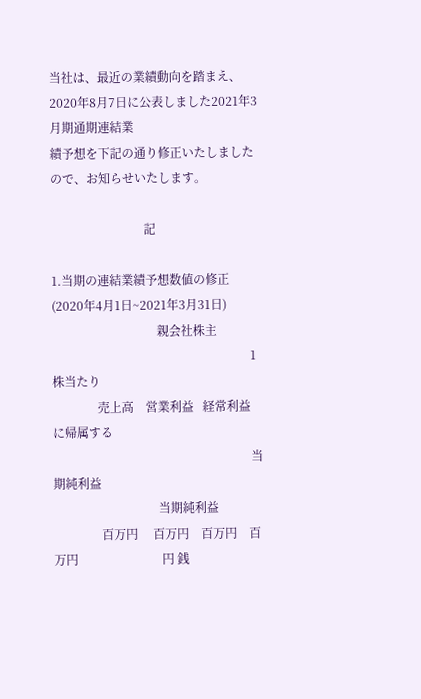当社は、最近の業績動向を踏まえ、2020年8月7日に公表しました2021年3月期通期連結業
績予想を下記の通り修正いたしましたので、お知らせいたします。

                               記

1.当期の連結業績予想数値の修正 (2020年4月1日~2021年3月31日)
                                   親会社株主
                                                                  1株当たり
               売上高    営業利益   経常利益  に帰属する
                                                                  当期純利益
                                   当期純利益
                百万円     百万円    百万円    百万円                            円 銭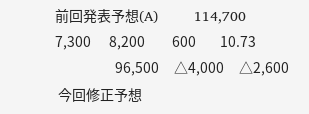前回発表予想(A)         114,700       7,300      8,200         600        10.73
                    96,500     △4,000     △2,600
 今回修正予想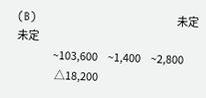(B)                                               未定          未定
                  ~103,600     ~1,400     ~2,800
                   △18,200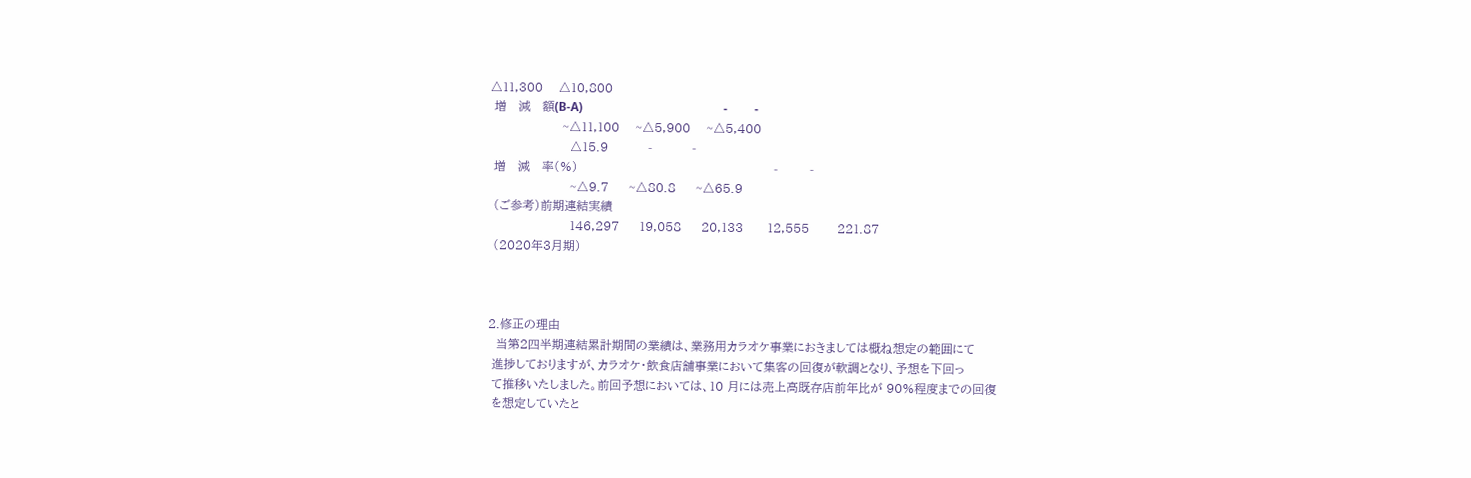△11,300    △10,800
 増   減   額(B-A)                                               -         -
                  ~△11,100    ~△5,900    ~△5,400
                    △15.9          -          -
 増   減   率(%)                                                 -        -
                    ~△9.7     ~△80.8     ~△65.9
 (ご参考)前期連結実績
                    146,297     19,058     20,133      12,555       221.87
 (2020年3月期)



2.修正の理由
  当第2四半期連結累計期間の業績は、業務用カラオケ事業におきましては概ね想定の範囲にて
 進捗しておりますが、カラオケ・飲食店舗事業において集客の回復が軟調となり、予想を下回っ
 て推移いたしました。前回予想においては、10 月には売上高既存店前年比が 90%程度までの回復
 を想定していたと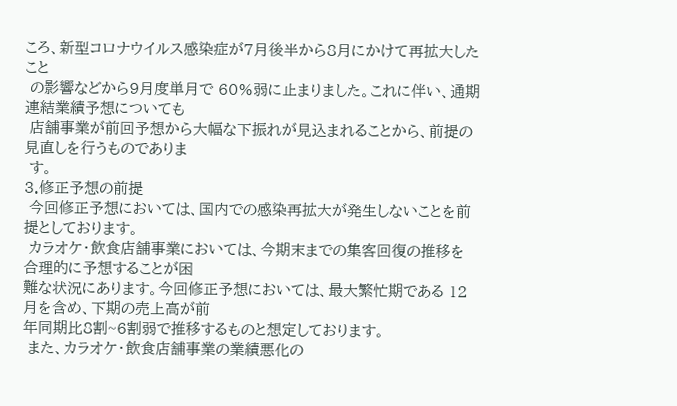ころ、新型コロナウイルス感染症が7月後半から8月にかけて再拡大したこと
 の影響などから9月度単月で 60%弱に止まりました。これに伴い、通期連結業績予想についても
 店舗事業が前回予想から大幅な下振れが見込まれることから、前提の見直しを行うものでありま
 す。
3.修正予想の前提
 今回修正予想においては、国内での感染再拡大が発生しないことを前提としております。
 カラオケ・飲食店舗事業においては、今期末までの集客回復の推移を合理的に予想することが困
難な状況にあります。今回修正予想においては、最大繁忙期である 12 月を含め、下期の売上高が前
年同期比8割~6割弱で推移するものと想定しております。
 また、カラオケ・飲食店舗事業の業績悪化の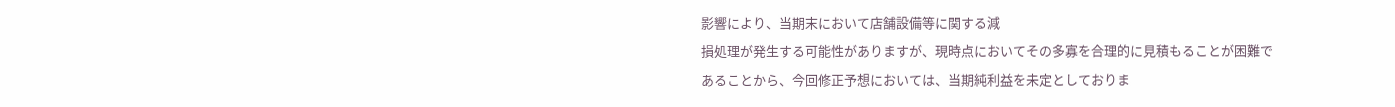影響により、当期末において店舗設備等に関する減
損処理が発生する可能性がありますが、現時点においてその多寡を合理的に見積もることが困難で
あることから、今回修正予想においては、当期純利益を未定としておりま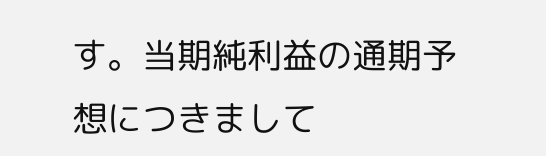す。当期純利益の通期予
想につきまして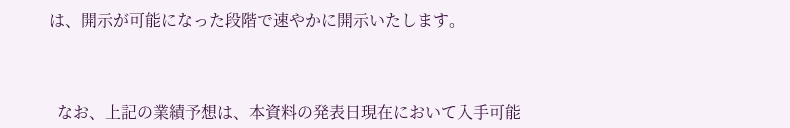は、開示が可能になった段階で速やかに開示いたします。



  なお、上記の業績予想は、本資料の発表日現在において入手可能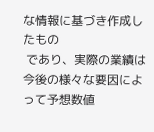な情報に基づき作成したもの
 であり、実際の業績は今後の様々な要因によって予想数値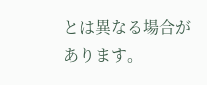とは異なる場合があります。